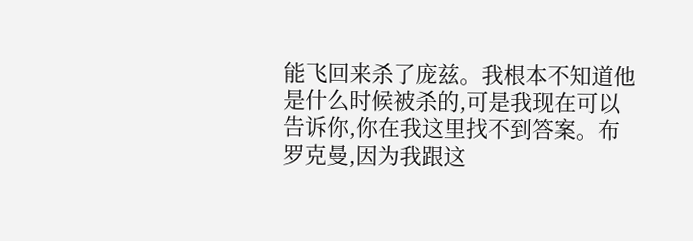能飞回来杀了庞兹。我根本不知道他是什么时候被杀的,可是我现在可以告诉你,你在我这里找不到答案。布罗克曼,因为我跟这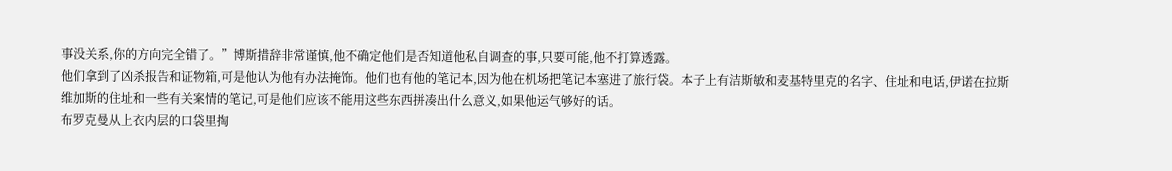事没关系,你的方向完全错了。”博斯措辞非常谨慎,他不确定他们是否知道他私自调查的事,只要可能,他不打算透露。
他们拿到了凶杀报告和证物箱,可是他认为他有办法掩饰。他们也有他的笔记本,因为他在机场把笔记本塞进了旅行袋。本子上有洁斯敏和麦基特里克的名字、住址和电话,伊诺在拉斯维加斯的住址和一些有关案情的笔记,可是他们应该不能用这些东西拼凑出什么意义,如果他运气够好的话。
布罗克曼从上衣内层的口袋里掏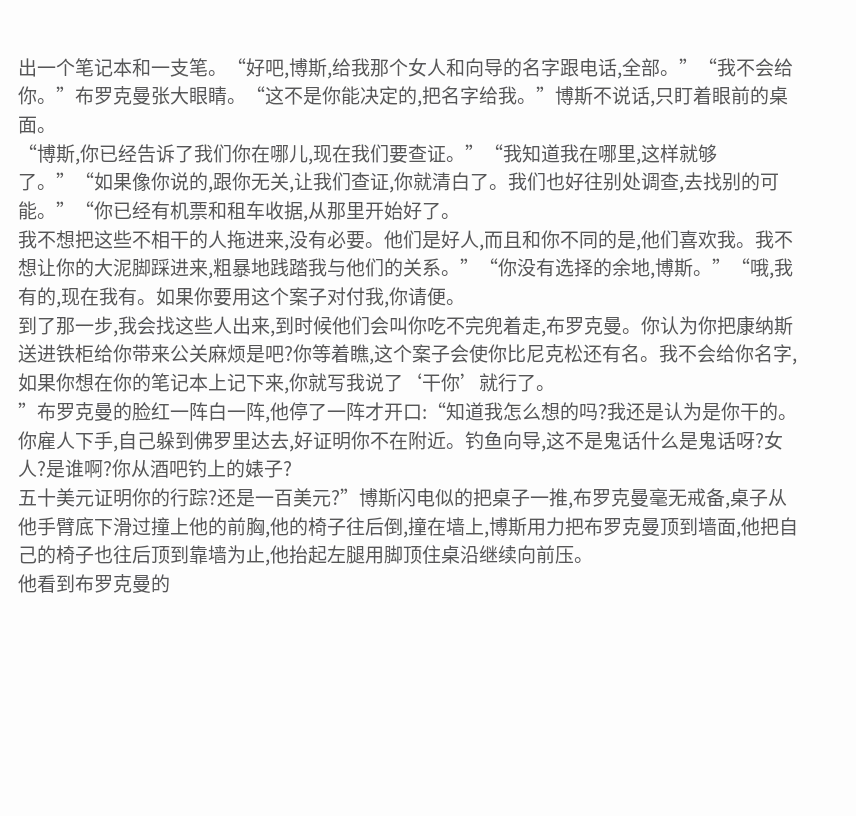出一个笔记本和一支笔。“好吧,博斯,给我那个女人和向导的名字跟电话,全部。”“我不会给你。”布罗克曼张大眼睛。“这不是你能决定的,把名字给我。”博斯不说话,只盯着眼前的桌面。
“博斯,你已经告诉了我们你在哪儿,现在我们要查证。”“我知道我在哪里,这样就够了。”“如果像你说的,跟你无关,让我们查证,你就清白了。我们也好往别处调查,去找别的可能。”“你已经有机票和租车收据,从那里开始好了。
我不想把这些不相干的人拖进来,没有必要。他们是好人,而且和你不同的是,他们喜欢我。我不想让你的大泥脚踩进来,粗暴地践踏我与他们的关系。”“你没有选择的余地,博斯。”“哦,我有的,现在我有。如果你要用这个案子对付我,你请便。
到了那一步,我会找这些人出来,到时候他们会叫你吃不完兜着走,布罗克曼。你认为你把康纳斯送进铁柜给你带来公关麻烦是吧?你等着瞧,这个案子会使你比尼克松还有名。我不会给你名字,如果你想在你的笔记本上记下来,你就写我说了‘干你’就行了。
”布罗克曼的脸红一阵白一阵,他停了一阵才开口:“知道我怎么想的吗?我还是认为是你干的。你雇人下手,自己躲到佛罗里达去,好证明你不在附近。钓鱼向导,这不是鬼话什么是鬼话呀?女人?是谁啊?你从酒吧钓上的婊子?
五十美元证明你的行踪?还是一百美元?”博斯闪电似的把桌子一推,布罗克曼毫无戒备,桌子从他手臂底下滑过撞上他的前胸,他的椅子往后倒,撞在墙上,博斯用力把布罗克曼顶到墙面,他把自己的椅子也往后顶到靠墙为止,他抬起左腿用脚顶住桌沿继续向前压。
他看到布罗克曼的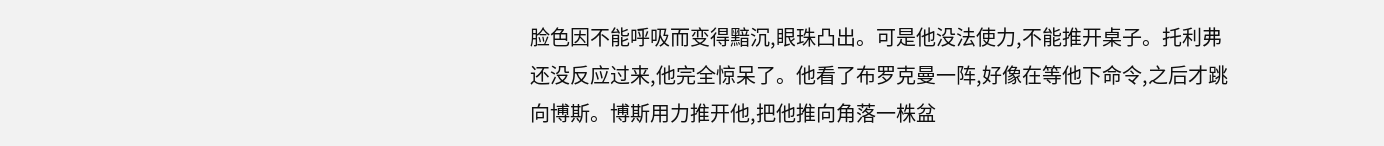脸色因不能呼吸而变得黯沉,眼珠凸出。可是他没法使力,不能推开桌子。托利弗还没反应过来,他完全惊呆了。他看了布罗克曼一阵,好像在等他下命令,之后才跳向博斯。博斯用力推开他,把他推向角落一株盆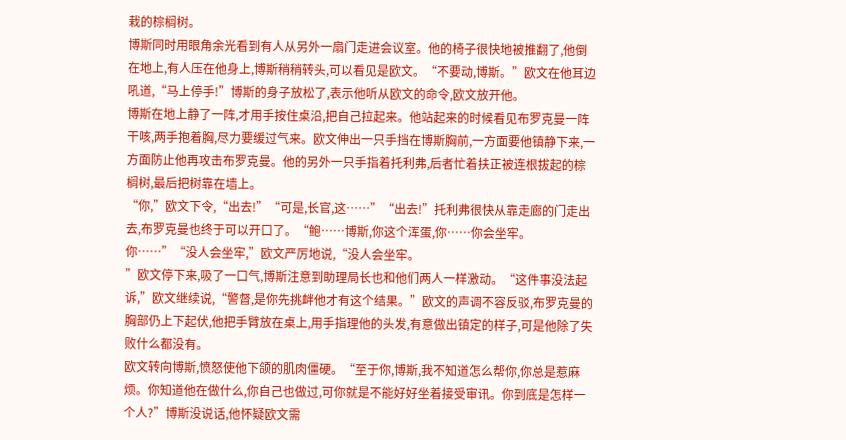栽的棕榈树。
博斯同时用眼角余光看到有人从另外一扇门走进会议室。他的椅子很快地被推翻了,他倒在地上,有人压在他身上,博斯稍稍转头,可以看见是欧文。“不要动,博斯。”欧文在他耳边吼道,“马上停手!”博斯的身子放松了,表示他听从欧文的命令,欧文放开他。
博斯在地上静了一阵,才用手按住桌沿,把自己拉起来。他站起来的时候看见布罗克曼一阵干咳,两手抱着胸,尽力要缓过气来。欧文伸出一只手挡在博斯胸前,一方面要他镇静下来,一方面防止他再攻击布罗克曼。他的另外一只手指着托利弗,后者忙着扶正被连根拔起的棕榈树,最后把树靠在墙上。
“你,”欧文下令,“出去!”“可是,长官,这……”“出去!”托利弗很快从靠走廊的门走出去,布罗克曼也终于可以开口了。“鲍……博斯,你这个浑蛋,你……你会坐牢。你……”“没人会坐牢,”欧文严厉地说,“没人会坐牢。
”欧文停下来,吸了一口气,博斯注意到助理局长也和他们两人一样激动。“这件事没法起诉,”欧文继续说,“警督,是你先挑衅他才有这个结果。”欧文的声调不容反驳,布罗克曼的胸部仍上下起伏,他把手臂放在桌上,用手指理他的头发,有意做出镇定的样子,可是他除了失败什么都没有。
欧文转向博斯,愤怒使他下颌的肌肉僵硬。“至于你,博斯,我不知道怎么帮你,你总是惹麻烦。你知道他在做什么,你自己也做过,可你就是不能好好坐着接受审讯。你到底是怎样一个人?”博斯没说话,他怀疑欧文需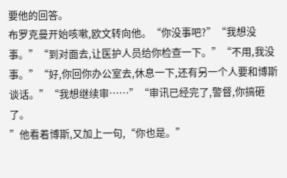要他的回答。
布罗克曼开始咳嗽,欧文转向他。“你没事吧?”“我想没事。”“到对面去,让医护人员给你检查一下。”“不用,我没事。”“好,你回你办公室去,休息一下,还有另一个人要和博斯谈话。”“我想继续审……”“审讯已经完了,警督,你搞砸了。
”他看着博斯,又加上一句,“你也是。”